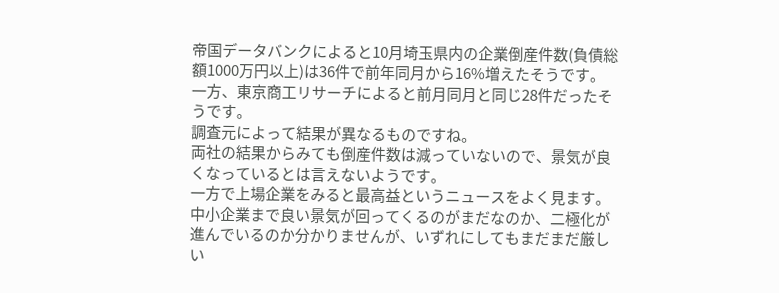帝国データバンクによると10月埼玉県内の企業倒産件数(負債総額1000万円以上)は36件で前年同月から16%増えたそうです。
一方、東京商工リサーチによると前月同月と同じ28件だったそうです。
調査元によって結果が異なるものですね。
両社の結果からみても倒産件数は減っていないので、景気が良くなっているとは言えないようです。
一方で上場企業をみると最高益というニュースをよく見ます。
中小企業まで良い景気が回ってくるのがまだなのか、二極化が進んでいるのか分かりませんが、いずれにしてもまだまだ厳しい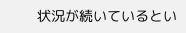状況が続いているとい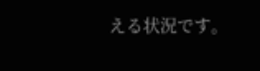える状況です。